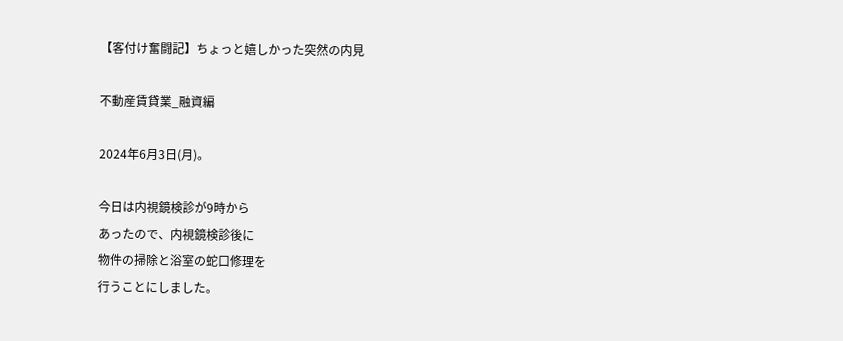【客付け奮闘記】ちょっと嬉しかった突然の内見

不動産賃貸業_融資編

2024年6月3日(月)。

今日は内視鏡検診が9時から
あったので、内視鏡検診後に
物件の掃除と浴室の蛇口修理を
行うことにしました。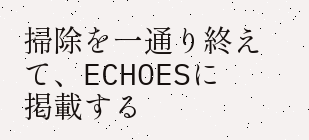掃除を一通り終えて、ECHOESに
掲載する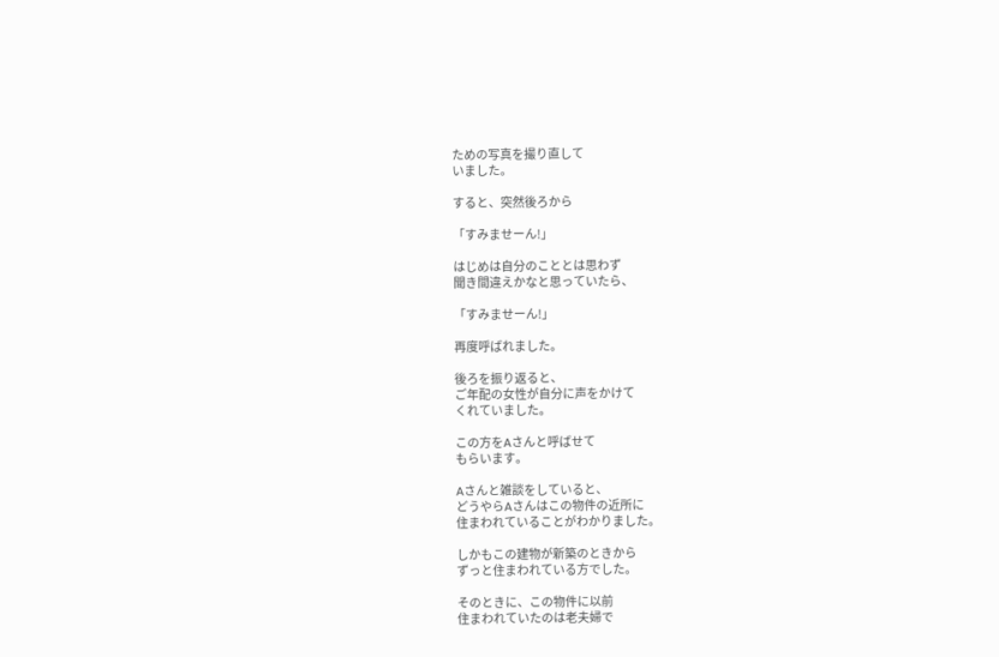ための写真を撮り直して
いました。

すると、突然後ろから

「すみませーん!」

はじめは自分のこととは思わず
聞き間違えかなと思っていたら、

「すみませーん!」

再度呼ばれました。

後ろを振り返ると、
ご年配の女性が自分に声をかけて
くれていました。

この方をAさんと呼ばせて
もらいます。

Aさんと雑談をしていると、
どうやらAさんはこの物件の近所に
住まわれていることがわかりました。

しかもこの建物が新築のときから
ずっと住まわれている方でした。

そのときに、この物件に以前
住まわれていたのは老夫婦で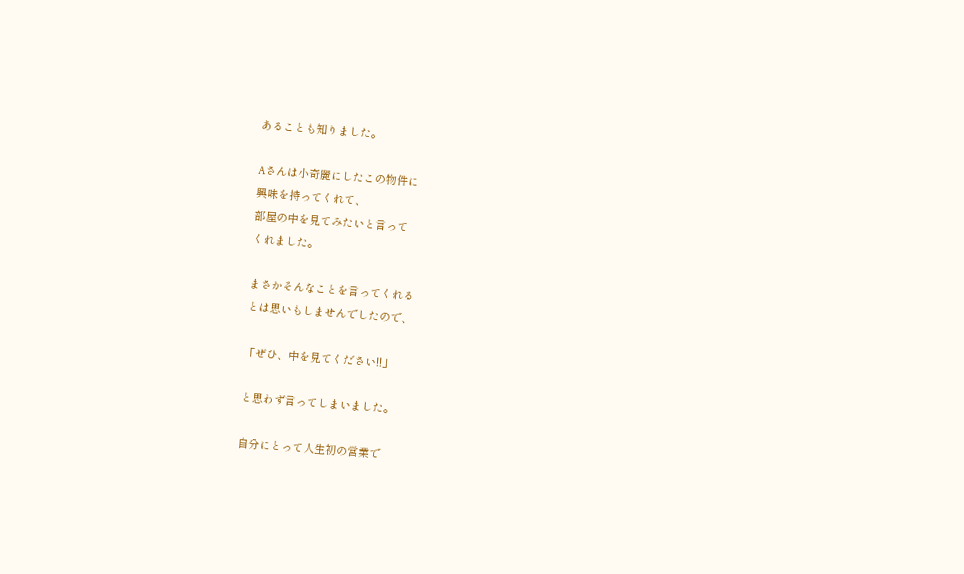あることも知りました。

Aさんは小奇麗にしたこの物件に
興味を持ってくれて、
部屋の中を見てみたいと言って
くれました。

まさかそんなことを言ってくれる
とは思いもしませんでしたので、

「ぜひ、中を見てください!!」

と思わず言ってしまいました。

自分にとって人生初の営業で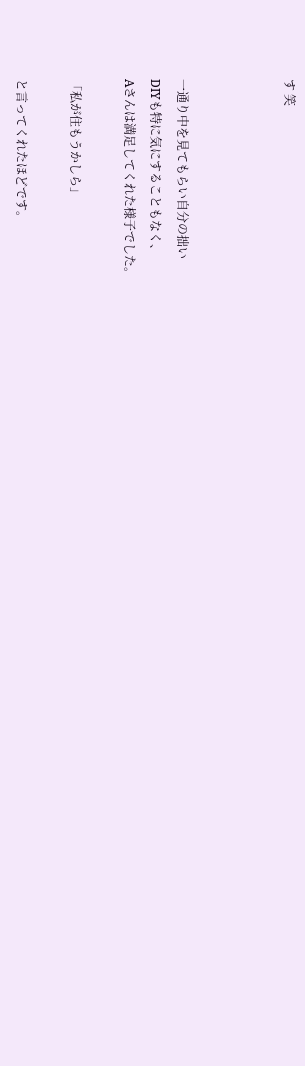す 笑



一通り中を見てもらい自分の拙い
DIYも特に気にすることもなく、
Aさんは満足してくれた様子でした。

「私が住もうかしら」

と言ってくれたほどです。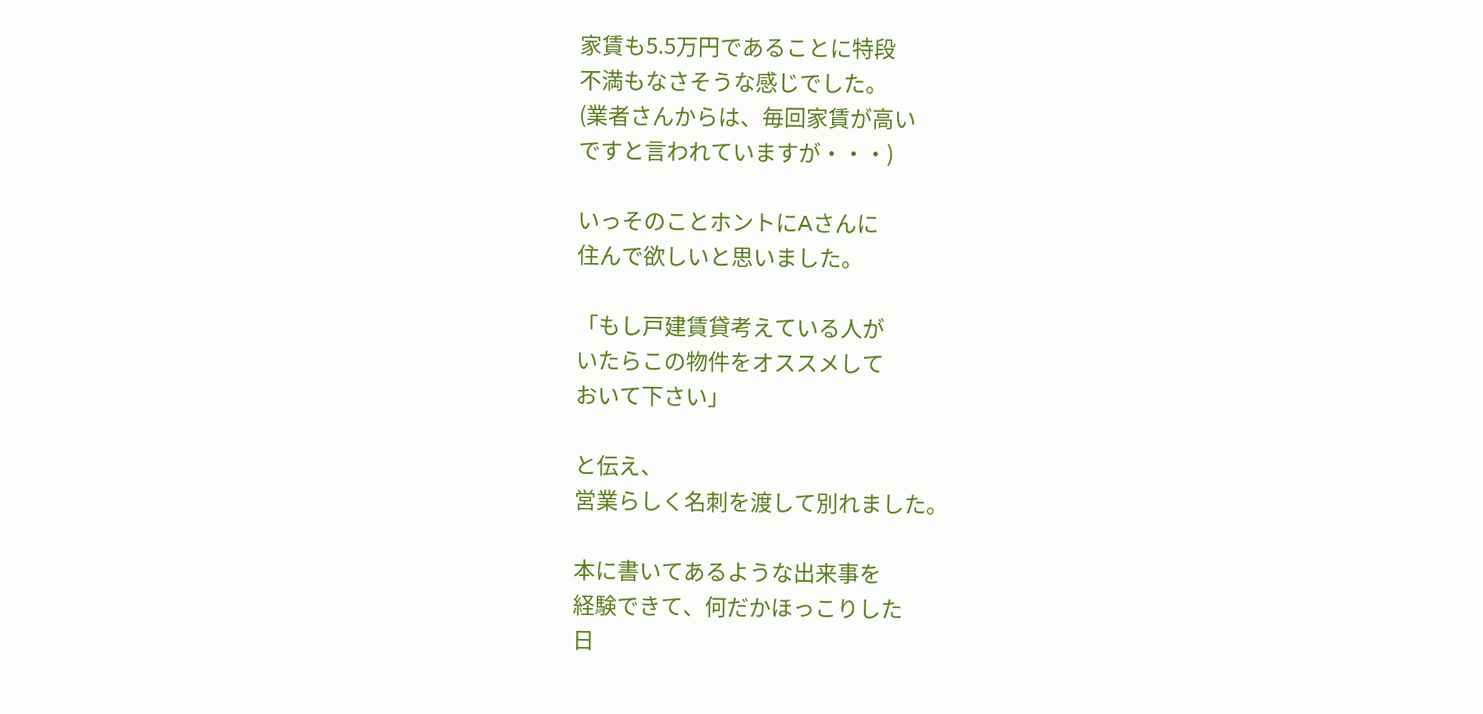家賃も5.5万円であることに特段
不満もなさそうな感じでした。
(業者さんからは、毎回家賃が高い
ですと言われていますが・・・)

いっそのことホントにAさんに
住んで欲しいと思いました。

「もし戸建賃貸考えている人が
いたらこの物件をオススメして
おいて下さい」

と伝え、
営業らしく名刺を渡して別れました。

本に書いてあるような出来事を
経験できて、何だかほっこりした
日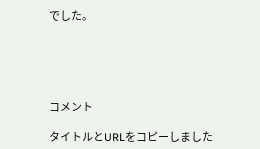でした。





コメント

タイトルとURLをコピーしました